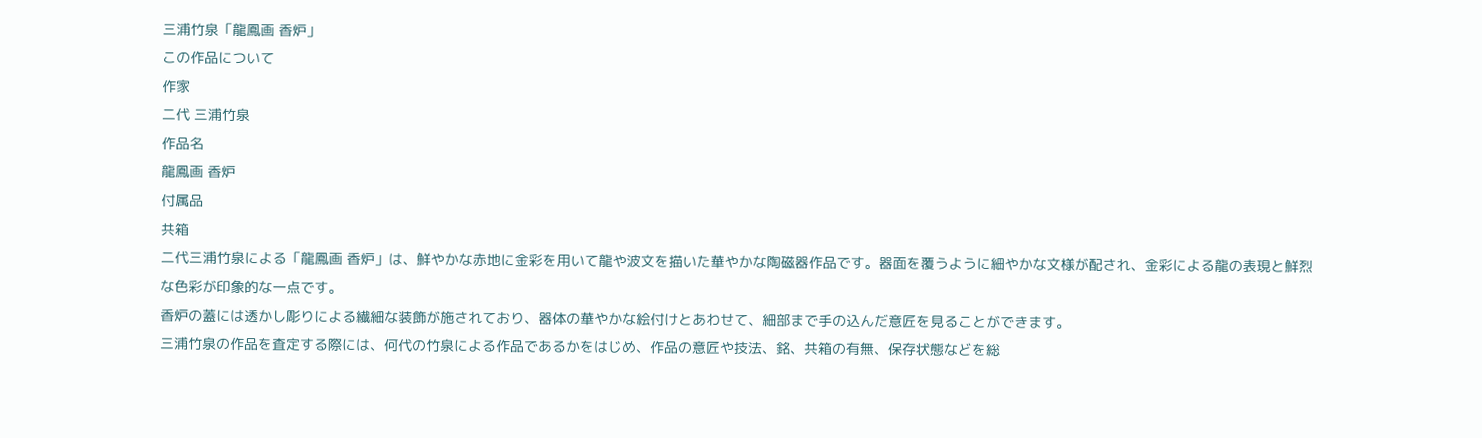三浦竹泉「龍鳳画 香炉」
この作品について
作家
二代 三浦竹泉
作品名
龍鳳画 香炉
付属品
共箱
二代三浦竹泉による「龍鳳画 香炉」は、鮮やかな赤地に金彩を用いて龍や波文を描いた華やかな陶磁器作品です。器面を覆うように細やかな文様が配され、金彩による龍の表現と鮮烈な色彩が印象的な一点です。
香炉の蓋には透かし彫りによる繊細な装飾が施されており、器体の華やかな絵付けとあわせて、細部まで手の込んだ意匠を見ることができます。
三浦竹泉の作品を査定する際には、何代の竹泉による作品であるかをはじめ、作品の意匠や技法、銘、共箱の有無、保存状態などを総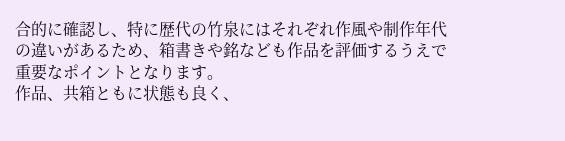合的に確認し、特に歴代の竹泉にはそれぞれ作風や制作年代の違いがあるため、箱書きや銘なども作品を評価するうえで重要なポイントとなります。
作品、共箱ともに状態も良く、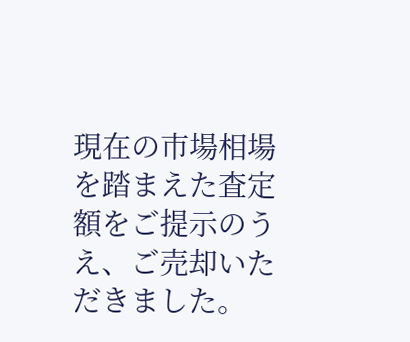現在の市場相場を踏まえた査定額をご提示のうえ、ご売却いただきました。